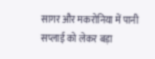सागर और मकरोनिया में पानी सप्लाई को लेकर बड़ा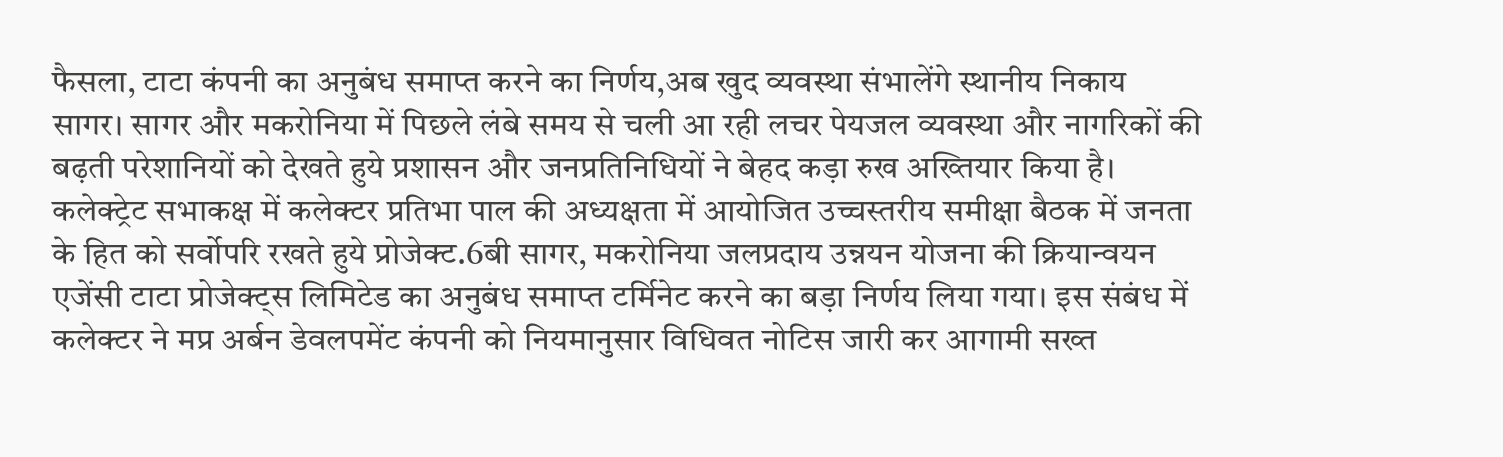फैसला, टाटा कंपनी का अनुबंध समाप्त करने का निर्णय,अब खुद व्यवस्था संभालेंगे स्थानीय निकाय
सागर। सागर और मकरोनिया में पिछले लंबे समय से चली आ रही लचर पेयजल व्यवस्था और नागरिकों की बढ़ती परेशानियों को देखते हुये प्रशासन और जनप्रतिनिधियों ने बेहद कड़ा रुख अख्तियार किया है। कलेक्ट्रेट सभाकक्ष में कलेक्टर प्रतिभा पाल की अध्यक्षता में आयोजित उच्चस्तरीय समीक्षा बैठक में जनता के हित को सर्वोपरि रखते हुये प्रोजेक्ट.6बी सागर, मकरोनिया जलप्रदाय उन्नयन योजना की क्रियान्वयन एजेंसी टाटा प्रोजेक्ट्स लिमिटेड का अनुबंध समाप्त टर्मिनेट करने का बड़ा निर्णय लिया गया। इस संबंध में कलेक्टर ने मप्र अर्बन डेवलपमेंट कंपनी को नियमानुसार विधिवत नोटिस जारी कर आगामी सख्त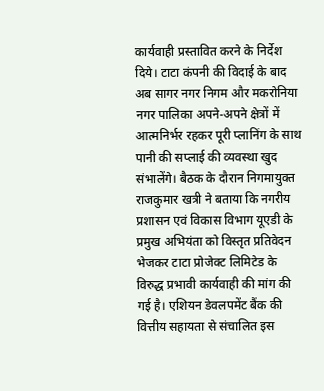कार्यवाही प्रस्तावित करने के निर्देश दिये। टाटा कंपनी की विदाई के बाद अब सागर नगर निगम और मकरोनिया नगर पालिका अपने-अपने क्षेत्रों में आत्मनिर्भर रहकर पूरी प्लानिंग के साथ पानी की सप्लाई की व्यवस्था खुद संभालेंगे। बैठक के दौरान निगमायुक्त राजकुमार खत्री ने बताया कि नगरीय प्रशासन एवं विकास विभाग यूएडी के प्रमुख अभियंता को विस्तृत प्रतिवेदन भेजकर टाटा प्रोजेक्ट लिमिटेड के विरुद्ध प्रभावी कार्यवाही की मांग की गई है। एशियन डेवलपमेंट बैंक की वित्तीय सहायता से संचालित इस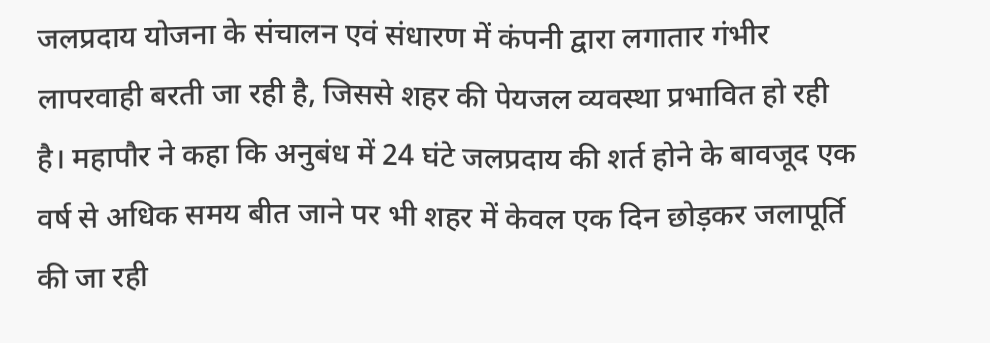जलप्रदाय योजना के संचालन एवं संधारण में कंपनी द्वारा लगातार गंभीर लापरवाही बरती जा रही है, जिससे शहर की पेयजल व्यवस्था प्रभावित हो रही है। महापौर ने कहा कि अनुबंध में 24 घंटे जलप्रदाय की शर्त होने के बावजूद एक वर्ष से अधिक समय बीत जाने पर भी शहर में केवल एक दिन छोड़कर जलापूर्ति की जा रही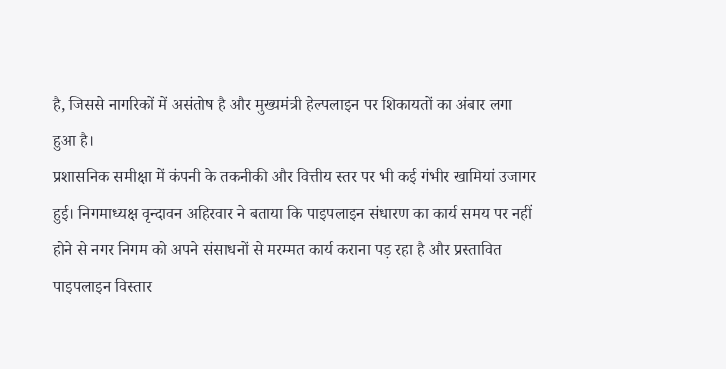है, जिससे नागरिकों में असंतोष है और मुख्यमंत्री हेल्पलाइन पर शिकायतों का अंबार लगा हुआ है।
प्रशासनिक समीक्षा में कंपनी के तकनीकी और वित्तीय स्तर पर भी कई गंभीर खामियां उजागर हुई। निगमाध्यक्ष वृन्दावन अहिरवार ने बताया कि पाइपलाइन संधारण का कार्य समय पर नहीं होने से नगर निगम को अपने संसाधनों से मरम्मत कार्य कराना पड़ रहा है और प्रस्तावित पाइपलाइन विस्तार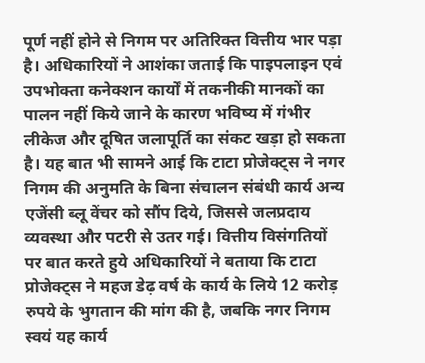पूर्ण नहीं होने से निगम पर अतिरिक्त वित्तीय भार पड़ा है। अधिकारियों ने आशंका जताई कि पाइपलाइन एवं उपभोक्ता कनेक्शन कार्यों में तकनीकी मानकों का पालन नहीं किये जाने के कारण भविष्य में गंभीर लीकेज और दूषित जलापूर्ति का संकट खड़ा हो सकता है। यह बात भी सामने आई कि टाटा प्रोजेक्ट्स ने नगर निगम की अनुमति के बिना संचालन संबंधी कार्य अन्य एजेंसी ब्लू वेंचर को सौंप दिये, जिससे जलप्रदाय व्यवस्था और पटरी से उतर गई। वित्तीय विसंगतियों पर बात करते हुये अधिकारियों ने बताया कि टाटा प्रोजेक्ट्स ने महज डेढ़ वर्ष के कार्य के लिये 12 करोड़ रुपये के भुगतान की मांग की है, जबकि नगर निगम स्वयं यह कार्य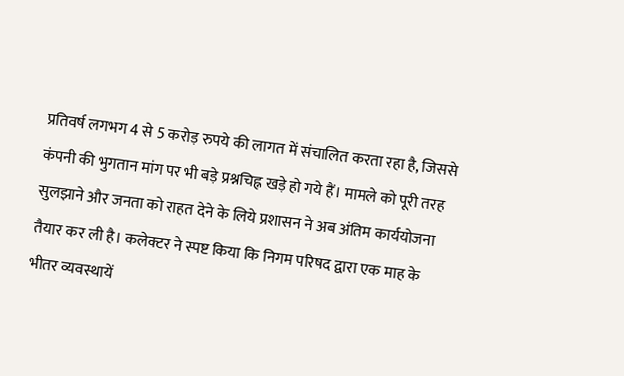प्रतिवर्ष लगभग 4 से 5 करोड़ रुपये की लागत में संचालित करता रहा है, जिससे कंपनी की भुगतान मांग पर भी बड़े प्रश्नचिह्न खड़े हो गये हैं। मामले को पूरी तरह सुलझाने और जनता को राहत देने के लिये प्रशासन ने अब अंतिम कार्ययोजना तैयार कर ली है। कलेक्टर ने स्पष्ट किया कि निगम परिषद द्वारा एक माह के भीतर व्यवस्थायें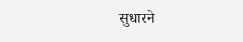सुधारने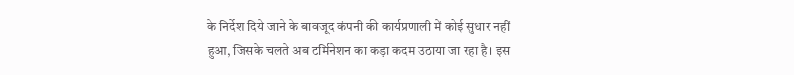के निर्देश दिये जाने के बावजूद कंपनी की कार्यप्रणाली में कोई सुधार नहीं हुआ, जिसके चलते अब टर्मिनेशन का कड़ा कदम उठाया जा रहा है। इस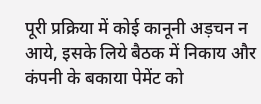पूरी प्रक्रिया में कोई कानूनी अड़चन न आये, इसके लिये बैठक में निकाय और कंपनी के बकाया पेमेंट को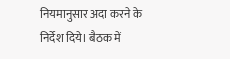नियमानुसार अदा करने के निर्देश दिये। बैठक में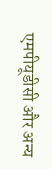एमपीयूडीसी और अन्य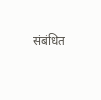संबंधित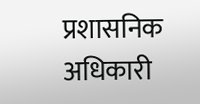प्रशासनिक अधिकारी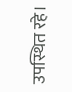उपस्थित रहे।